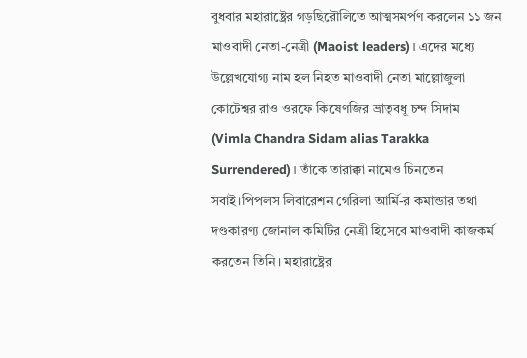বুধবার মহারাষ্ট্রের গড়ছিরৌলিতে আত্মসমর্পণ করলেন ১১ জন মাওবাদী নেতা-নেত্রী (Maoist leaders)। এদের মধ্যে উল্লেখযোগ্য নাম হল নিহত মাওবাদী নেতা মাল্লোজুলা কোটেশ্বর রাও ওরফে কিষেণজির ভ্রাতৃবধূ চন্দ সিদাম (Vimla Chandra Sidam alias Tarakka Surrendered)। তাঁকে তারাক্কা নামেও চিনতেন সবাই।পিপলস লিবারেশন গেরিলা আর্মি-র কমান্ডার তথা দণ্ডকারণ্য জোনাল কমিটির নেত্রী হিসেবে মাওবাদী কাজকর্ম করতেন তিনি। মহারাষ্ট্রের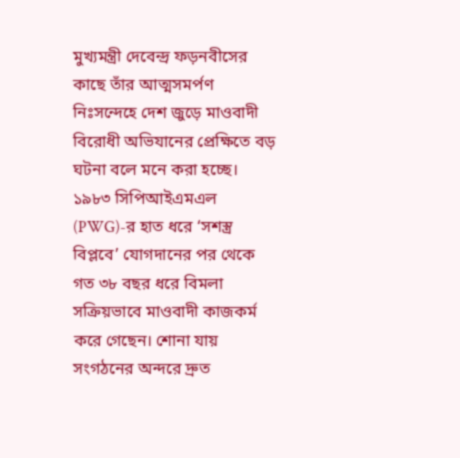মুখ্যমন্ত্রী দেবেন্দ্র ফড়নবীসের কাছে তাঁর আত্মসমর্পণ নিঃসন্দেহে দেশ জুড়ে মাওবাদী বিরোধী অভিযানের প্রেক্ষিতে বড় ঘটনা বলে মনে করা হচ্ছে।
১৯৮৩ সিপিআইএমএল (PWG)-র হাত ধরে ‘সশস্ত্র বিপ্লবে’ যোগদানের পর থেকে গত ৩৮ বছর ধরে বিমলা সক্রিয়ভাবে মাওবাদী কাজকর্ম করে গেছেন। শোনা যায় সংগঠনের অন্দরে দ্রুত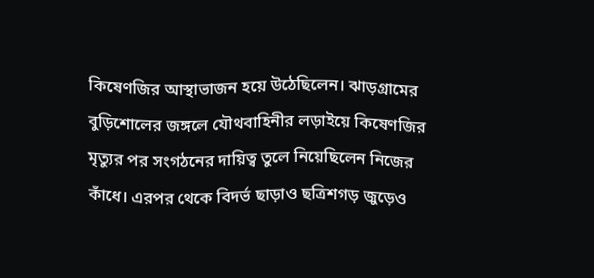কিষেণজির আস্থাভাজন হয়ে উঠেছিলেন। ঝাড়গ্রামের বুড়িশোলের জঙ্গলে যৌথবাহিনীর লড়াইয়ে কিষেণজির মৃত্যুর পর সংগঠনের দায়িত্ব তুলে নিয়েছিলেন নিজের কাঁধে। এরপর থেকে বিদর্ভ ছাড়াও ছত্রিশগড় জুড়েও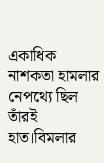একাধিক নাশকতা হামলার নেপথ্যে ছিল তাঁরই হাত।বিমলার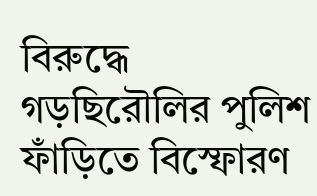বিরুদ্ধে গড়ছিরৌলির পুলিশ ফাঁড়িতে বিস্ফোরণ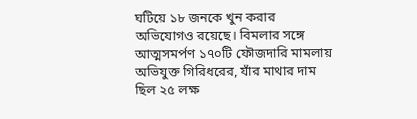ঘটিয়ে ১৮ জনকে খুন করার অভিযোগও রয়েছে। বিমলার সঙ্গে আত্মসমর্পণ ১৭০টি ফৌজদারি মামলায় অভিযুক্ত গিরিধরের, যাঁর মাথার দাম ছিল ২৫ লক্ষ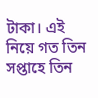টাকা। এই নিয়ে গত তিন সপ্তাহে তিন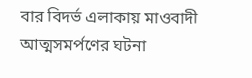বার বিদর্ভ এলাকায় মাওবাদী আত্মসমর্পণের ঘটনা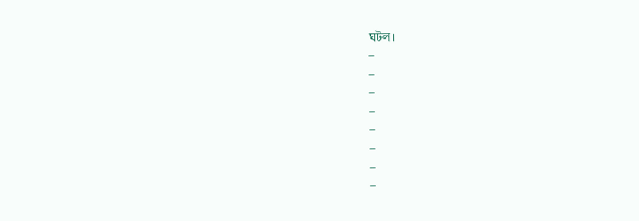ঘটল।
–
–
–
–
–
–
–
–